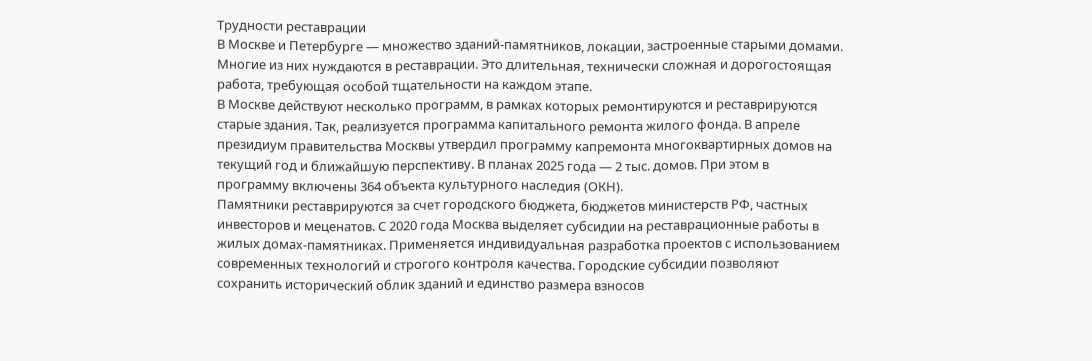Трудности реставрации
В Москве и Петербурге — множество зданий-памятников, локации, застроенные старыми домами. Многие из них нуждаются в реставрации. Это длительная, технически сложная и дорогостоящая работа, требующая особой тщательности на каждом этапе.
В Москве действуют несколько программ, в рамках которых ремонтируются и реставрируются старые здания. Так, реализуется программа капитального ремонта жилого фонда. В апреле президиум правительства Москвы утвердил программу капремонта многоквартирных домов на текущий год и ближайшую перспективу. В планах 2025 года — 2 тыс. домов. При этом в программу включены 364 объекта культурного наследия (ОКН).
Памятники реставрируются за счет городского бюджета, бюджетов министерств РФ, частных инвесторов и меценатов. С 2020 года Москва выделяет субсидии на реставрационные работы в жилых домах-памятниках. Применяется индивидуальная разработка проектов с использованием современных технологий и строгого контроля качества. Городские субсидии позволяют сохранить исторический облик зданий и единство размера взносов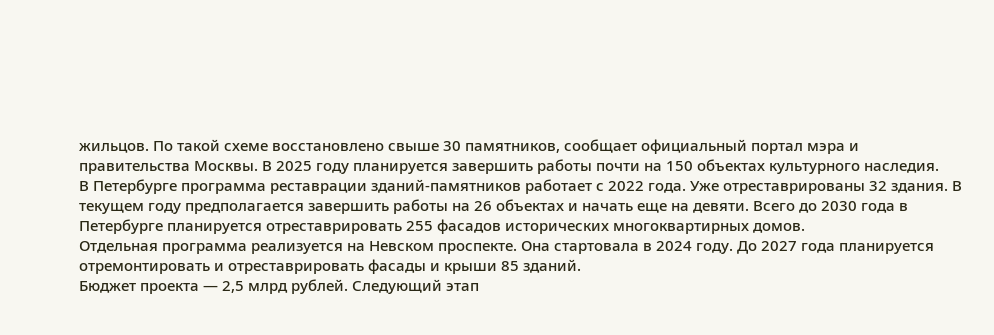жильцов. По такой схеме восстановлено свыше 30 памятников, сообщает официальный портал мэра и правительства Москвы. В 2025 году планируется завершить работы почти на 150 объектах культурного наследия.
В Петербурге программа реставрации зданий-памятников работает с 2022 года. Уже отреставрированы 32 здания. В текущем году предполагается завершить работы на 26 объектах и начать еще на девяти. Всего до 2030 года в Петербурге планируется отреставрировать 255 фасадов исторических многоквартирных домов.
Отдельная программа реализуется на Невском проспекте. Она стартовала в 2024 году. До 2027 года планируется отремонтировать и отреставрировать фасады и крыши 85 зданий.
Бюджет проекта — 2,5 млрд рублей. Следующий этап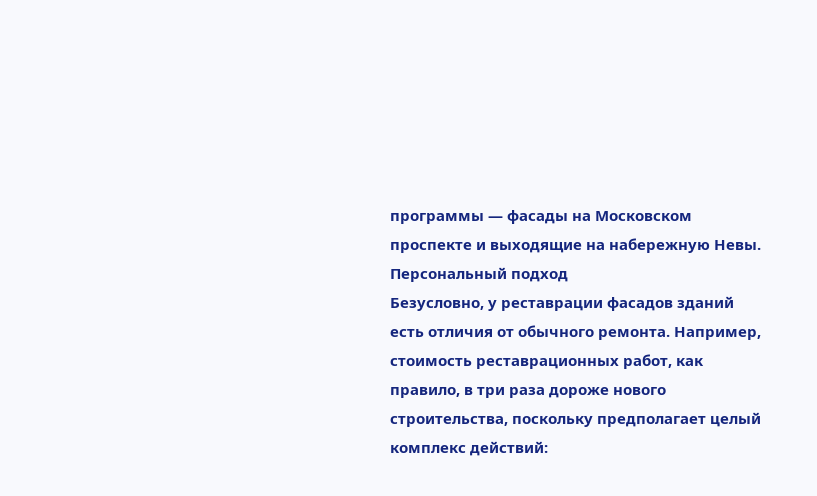программы — фасады на Московском проспекте и выходящие на набережную Невы.
Персональный подход
Безусловно, у реставрации фасадов зданий есть отличия от обычного ремонта. Например, стоимость реставрационных работ, как правило, в три раза дороже нового строительства, поскольку предполагает целый комплекс действий: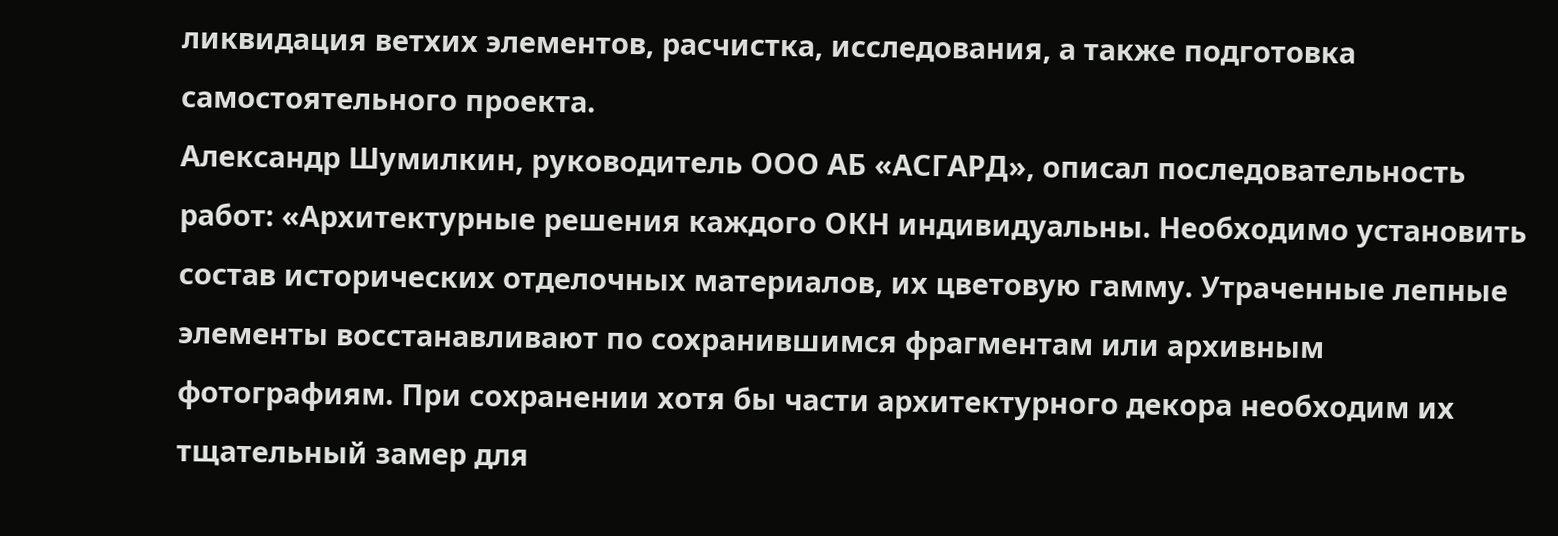ликвидация ветхих элементов, расчистка, исследования, а также подготовка самостоятельного проекта.
Александр Шумилкин, руководитель ООО АБ «АСГАРД», описал последовательность работ: «Архитектурные решения каждого ОКН индивидуальны. Необходимо установить состав исторических отделочных материалов, их цветовую гамму. Утраченные лепные элементы восстанавливают по сохранившимся фрагментам или архивным фотографиям. При сохранении хотя бы части архитектурного декора необходим их тщательный замер для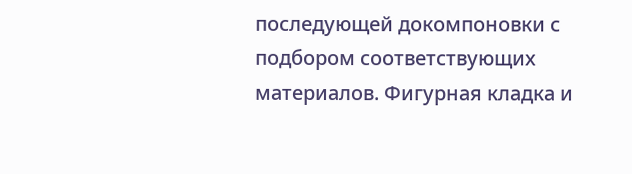последующей докомпоновки с подбором соответствующих материалов. Фигурная кладка и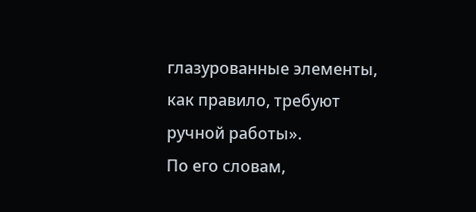глазурованные элементы, как правило, требуют ручной работы».
По его словам,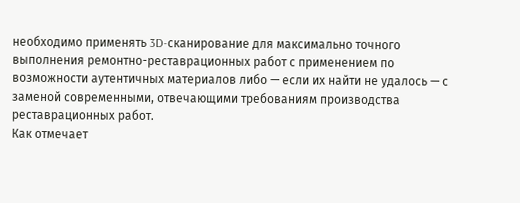необходимо применять 3D-сканирование для максимально точного выполнения ремонтно-реставрационных работ с применением по возможности аутентичных материалов либо — если их найти не удалось — с заменой современными, отвечающими требованиям производства реставрационных работ.
Как отмечает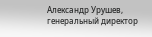Александр Урушев, генеральный директор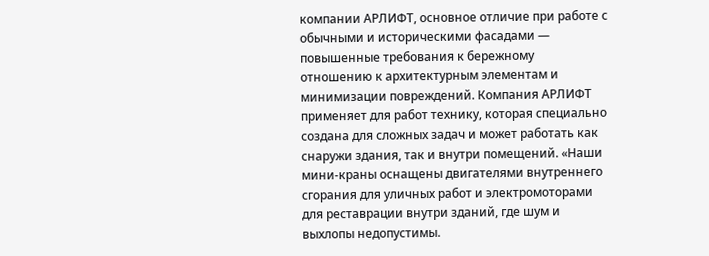компании АРЛИФТ, основное отличие при работе с обычными и историческими фасадами — повышенные требования к бережному отношению к архитектурным элементам и минимизации повреждений. Компания АРЛИФТ применяет для работ технику, которая специально создана для сложных задач и может работать как снаружи здания, так и внутри помещений. «Наши мини-краны оснащены двигателями внутреннего сгорания для уличных работ и электромоторами для реставрации внутри зданий, где шум и выхлопы недопустимы.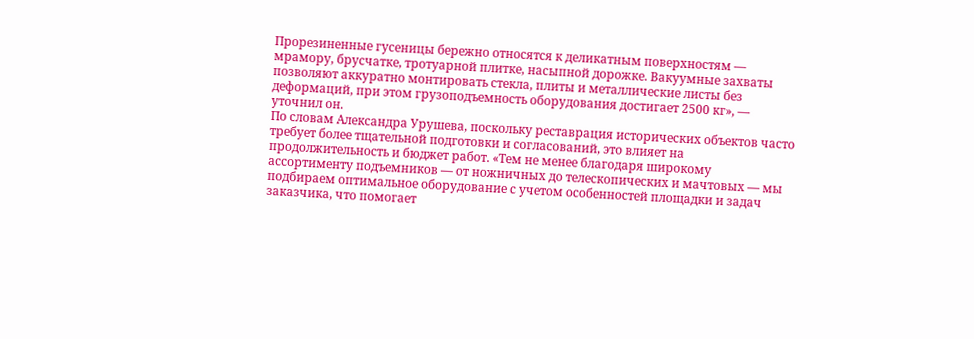Прорезиненные гусеницы бережно относятся к деликатным поверхностям — мрамору, брусчатке, тротуарной плитке, насыпной дорожке. Вакуумные захваты позволяют аккуратно монтировать стекла, плиты и металлические листы без деформаций, при этом грузоподъемность оборудования достигает 2500 кг», — уточнил он.
По словам Александра Урушева, поскольку реставрация исторических объектов часто требует более тщательной подготовки и согласований, это влияет на продолжительность и бюджет работ. «Тем не менее благодаря широкому ассортименту подъемников — от ножничных до телескопических и мачтовых — мы подбираем оптимальное оборудование с учетом особенностей площадки и задач заказчика, что помогает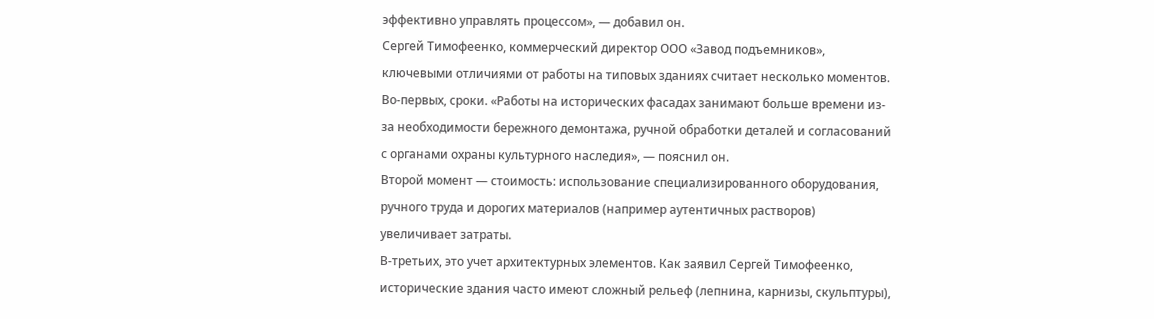эффективно управлять процессом», — добавил он.
Сергей Тимофеенко, коммерческий директор ООО «Завод подъемников», ключевыми отличиями от работы на типовых зданиях считает несколько моментов. Во-первых, сроки. «Работы на исторических фасадах занимают больше времени из-за необходимости бережного демонтажа, ручной обработки деталей и согласований с органами охраны культурного наследия», — пояснил он.
Второй момент — стоимость: использование специализированного оборудования, ручного труда и дорогих материалов (например аутентичных растворов) увеличивает затраты.
В-третьих, это учет архитектурных элементов. Как заявил Сергей Тимофеенко, исторические здания часто имеют сложный рельеф (лепнина, карнизы, скульптуры),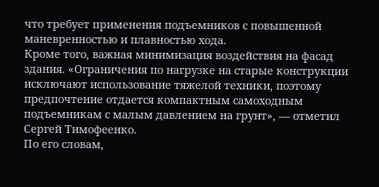что требует применения подъемников с повышенной маневренностью и плавностью хода.
Кроме того, важная минимизация воздействия на фасад здания. «Ограничения по нагрузке на старые конструкции исключают использование тяжелой техники, поэтому предпочтение отдается компактным самоходным подъемникам с малым давлением на грунт», — отметил Сергей Тимофеенко.
По его словам,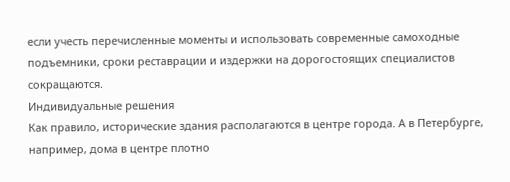если учесть перечисленные моменты и использовать современные самоходные подъемники, сроки реставрации и издержки на дорогостоящих специалистов сокращаются.
Индивидуальные решения
Как правило, исторические здания располагаются в центре города. А в Петербурге, например, дома в центре плотно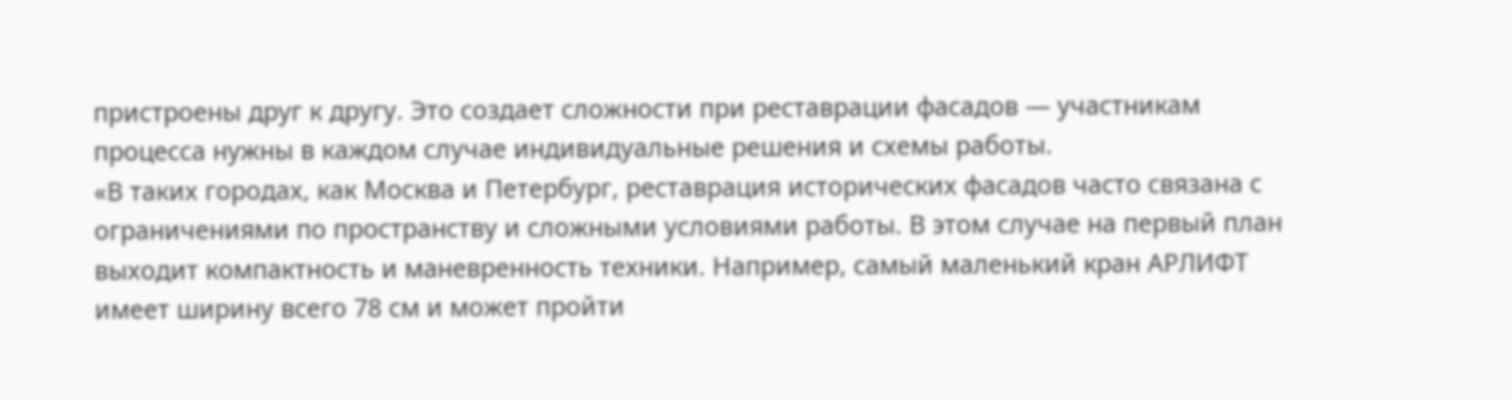пристроены друг к другу. Это создает сложности при реставрации фасадов — участникам процесса нужны в каждом случае индивидуальные решения и схемы работы.
«В таких городах, как Москва и Петербург, реставрация исторических фасадов часто связана с ограничениями по пространству и сложными условиями работы. В этом случае на первый план выходит компактность и маневренность техники. Например, самый маленький кран АРЛИФТ имеет ширину всего 78 см и может пройти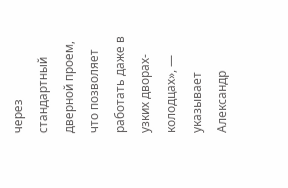через стандартный дверной проем, что позволяет работать даже в узких дворах-колодцах», — указывает Александр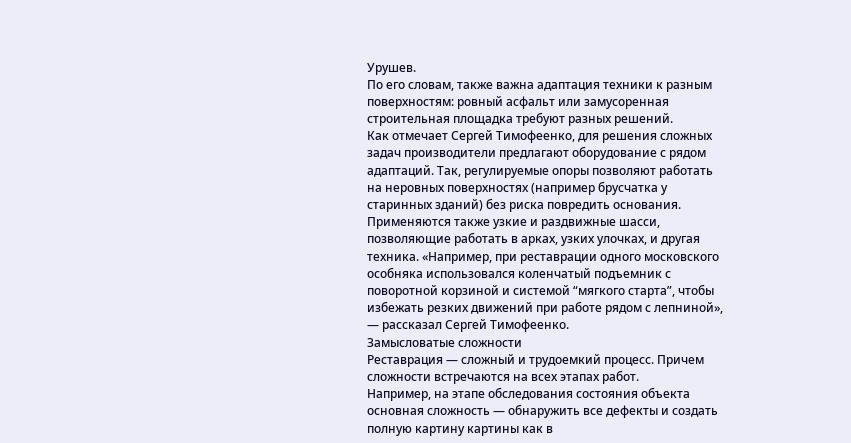Урушев.
По его словам, также важна адаптация техники к разным поверхностям: ровный асфальт или замусоренная строительная площадка требуют разных решений.
Как отмечает Сергей Тимофеенко, для решения сложных задач производители предлагают оборудование с рядом адаптаций. Так, регулируемые опоры позволяют работать на неровных поверхностях (например брусчатка у старинных зданий) без риска повредить основания. Применяются также узкие и раздвижные шасси, позволяющие работать в арках, узких улочках, и другая техника. «Например, при реставрации одного московского особняка использовался коленчатый подъемник с поворотной корзиной и системой “мягкого старта”, чтобы избежать резких движений при работе рядом с лепниной», — рассказал Сергей Тимофеенко.
Замысловатые сложности
Реставрация — сложный и трудоемкий процесс. Причем сложности встречаются на всех этапах работ.
Например, на этапе обследования состояния объекта основная сложность — обнаружить все дефекты и создать полную картину картины как в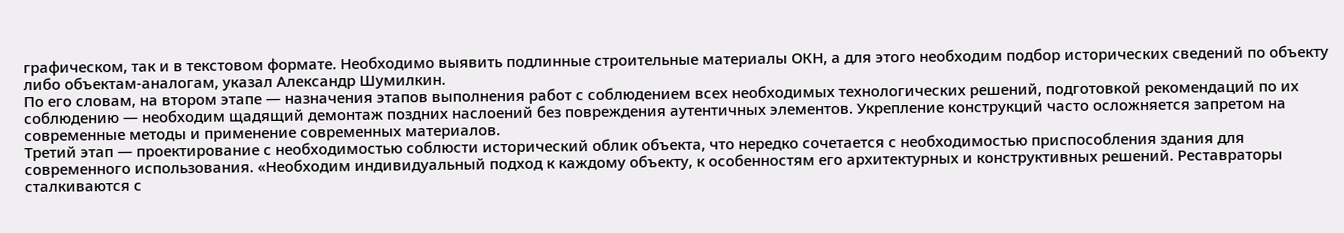графическом, так и в текстовом формате. Необходимо выявить подлинные строительные материалы ОКН, а для этого необходим подбор исторических сведений по объекту либо объектам-аналогам, указал Александр Шумилкин.
По его словам, на втором этапе — назначения этапов выполнения работ с соблюдением всех необходимых технологических решений, подготовкой рекомендаций по их соблюдению — необходим щадящий демонтаж поздних наслоений без повреждения аутентичных элементов. Укрепление конструкций часто осложняется запретом на современные методы и применение современных материалов.
Третий этап — проектирование с необходимостью соблюсти исторический облик объекта, что нередко сочетается с необходимостью приспособления здания для современного использования. «Необходим индивидуальный подход к каждому объекту, к особенностям его архитектурных и конструктивных решений. Реставраторы сталкиваются с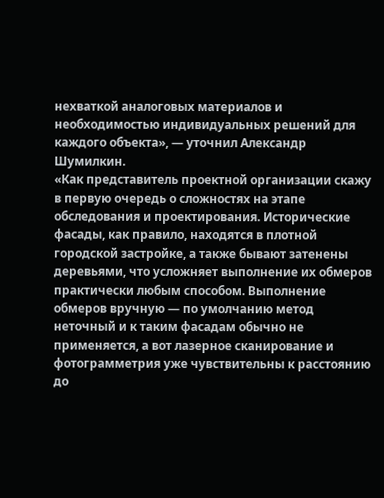нехваткой аналоговых материалов и необходимостью индивидуальных решений для каждого объекта», — уточнил Александр Шумилкин.
«Как представитель проектной организации скажу в первую очередь о сложностях на этапе обследования и проектирования. Исторические фасады, как правило, находятся в плотной городской застройке, а также бывают затенены деревьями, что усложняет выполнение их обмеров практически любым способом. Выполнение обмеров вручную — по умолчанию метод неточный и к таким фасадам обычно не применяется, а вот лазерное сканирование и фотограмметрия уже чувствительны к расстоянию до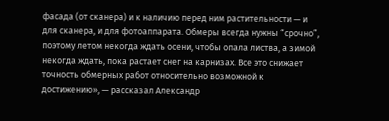фасада (от сканера) и к наличию перед ним растительности — и для сканера, и для фотоаппарата. Обмеры всегда нужны “срочно”, поэтому летом некогда ждать осени, чтобы опала листва, а зимой некогда ждать, пока растает снег на карнизах. Все это снижает точность обмерных работ относительно возможной к достижению», — рассказал Александр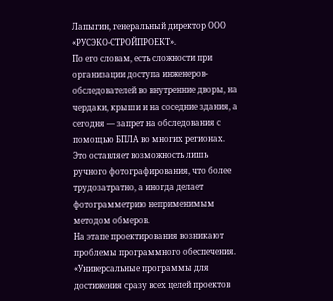Лапыгин, генеральный директор ООО «РУСЭКО-СТРОЙПРОЕКТ».
По его словам, есть сложности при организации доступа инженеров-обследователей во внутренние дворы, на чердаки, крыши и на соседние здания, а сегодня — запрет на обследования с помощью БПЛА во многих регионах. Это оставляет возможность лишь ручного фотографирования, что более трудозатратно, а иногда делает фотограмметрию неприменимым методом обмеров.
На этапе проектирования возникают проблемы программного обеспечения. «Универсальные программы для достижения сразу всех целей проектов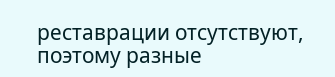реставрации отсутствуют, поэтому разные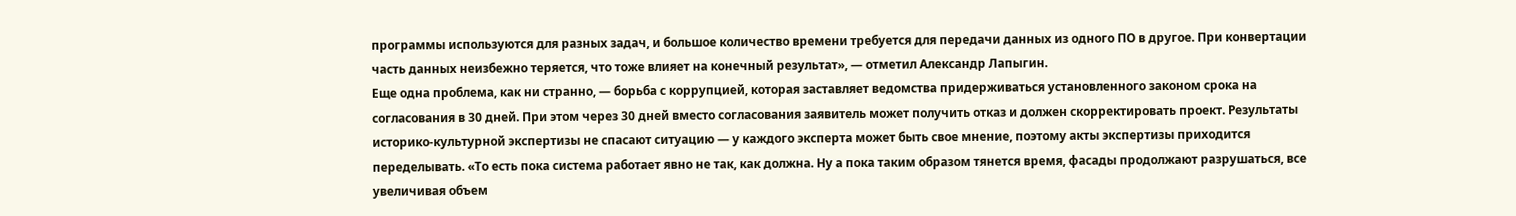программы используются для разных задач, и большое количество времени требуется для передачи данных из одного ПО в другое. При конвертации часть данных неизбежно теряется, что тоже влияет на конечный результат», — отметил Александр Лапыгин.
Еще одна проблема, как ни странно, — борьба с коррупцией, которая заставляет ведомства придерживаться установленного законом срока на согласования в 30 дней. При этом через 30 дней вместо согласования заявитель может получить отказ и должен скорректировать проект. Результаты историко-культурной экспертизы не спасают ситуацию — у каждого эксперта может быть свое мнение, поэтому акты экспертизы приходится переделывать. «То есть пока система работает явно не так, как должна. Ну а пока таким образом тянется время, фасады продолжают разрушаться, все увеличивая объем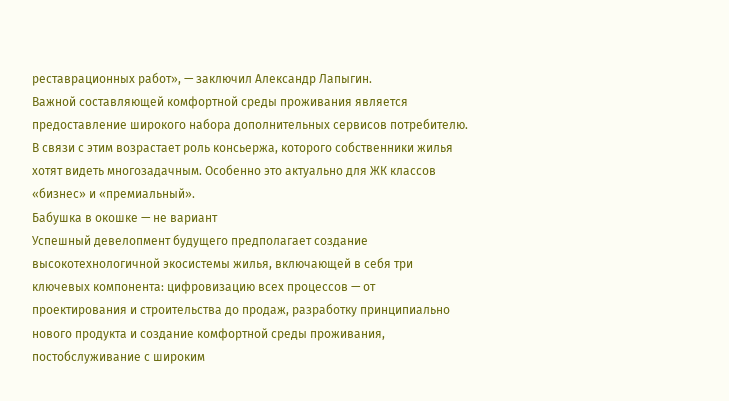реставрационных работ», — заключил Александр Лапыгин.
Важной составляющей комфортной среды проживания является предоставление широкого набора дополнительных сервисов потребителю. В связи с этим возрастает роль консьержа, которого собственники жилья хотят видеть многозадачным. Особенно это актуально для ЖК классов «бизнес» и «премиальный».
Бабушка в окошке — не вариант
Успешный девелопмент будущего предполагает создание высокотехнологичной экосистемы жилья, включающей в себя три ключевых компонента: цифровизацию всех процессов — от проектирования и строительства до продаж, разработку принципиально нового продукта и создание комфортной среды проживания, постобслуживание с широким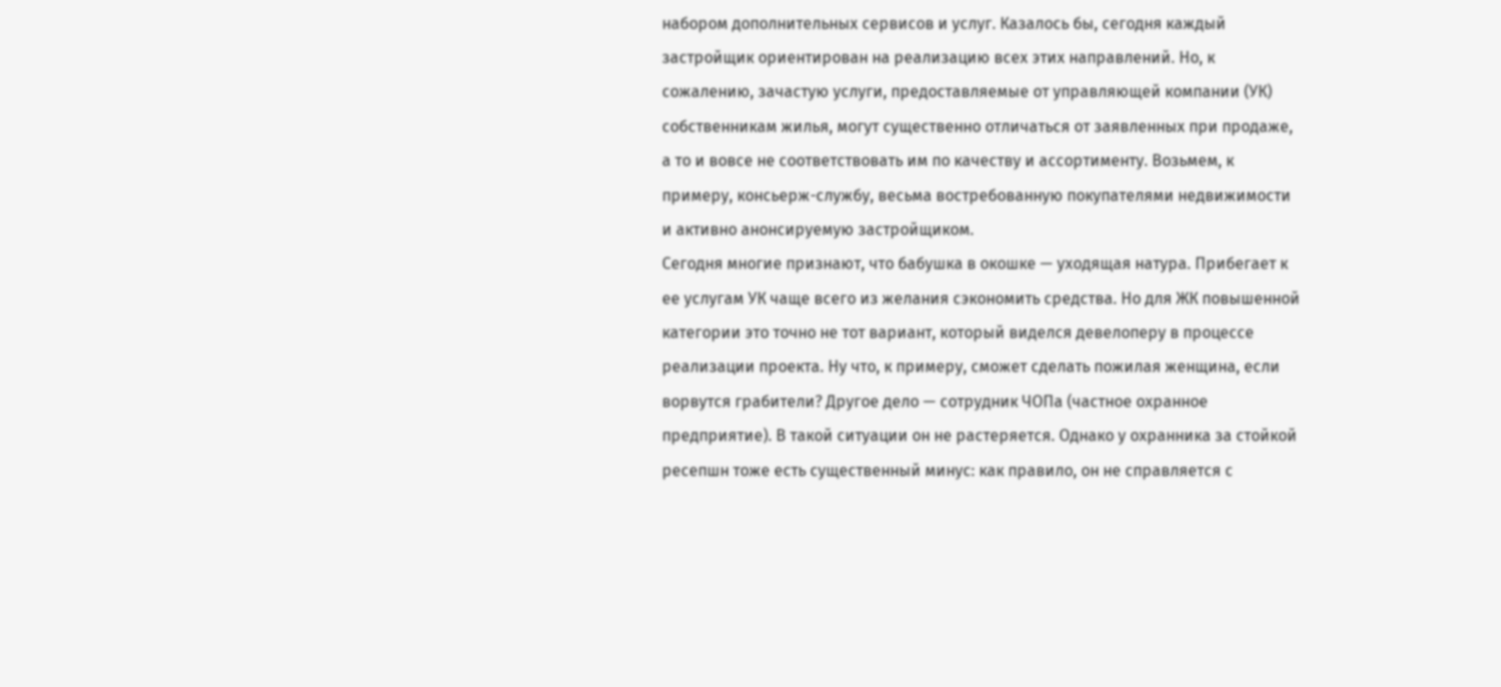набором дополнительных сервисов и услуг. Казалось бы, сегодня каждый застройщик ориентирован на реализацию всех этих направлений. Но, к сожалению, зачастую услуги, предоставляемые от управляющей компании (УК) собственникам жилья, могут существенно отличаться от заявленных при продаже, а то и вовсе не соответствовать им по качеству и ассортименту. Возьмем, к примеру, консьерж-службу, весьма востребованную покупателями недвижимости и активно анонсируемую застройщиком.
Сегодня многие признают, что бабушка в окошке — уходящая натура. Прибегает к ее услугам УК чаще всего из желания сэкономить средства. Но для ЖК повышенной категории это точно не тот вариант, который виделся девелоперу в процессе реализации проекта. Ну что, к примеру, сможет сделать пожилая женщина, если ворвутся грабители? Другое дело — сотрудник ЧОПа (частное охранное предприятие). В такой ситуации он не растеряется. Однако у охранника за стойкой ресепшн тоже есть существенный минус: как правило, он не справляется с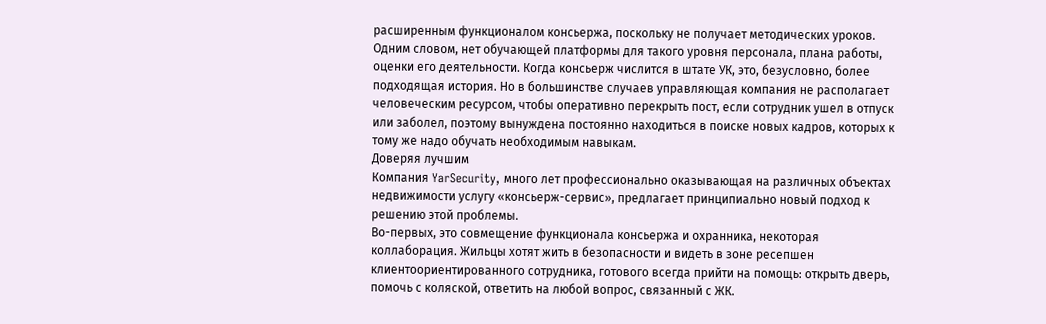расширенным функционалом консьержа, поскольку не получает методических уроков. Одним словом, нет обучающей платформы для такого уровня персонала, плана работы, оценки его деятельности. Когда консьерж числится в штате УК, это, безусловно, более подходящая история. Но в большинстве случаев управляющая компания не располагает человеческим ресурсом, чтобы оперативно перекрыть пост, если сотрудник ушел в отпуск или заболел, поэтому вынуждена постоянно находиться в поиске новых кадров, которых к тому же надо обучать необходимым навыкам.
Доверяя лучшим
Компания YarSecurity, много лет профессионально оказывающая на различных объектах недвижимости услугу «консьерж-сервис», предлагает принципиально новый подход к решению этой проблемы.
Во-первых, это совмещение функционала консьержа и охранника, некоторая коллаборация. Жильцы хотят жить в безопасности и видеть в зоне ресепшен клиентоориентированного сотрудника, готового всегда прийти на помощь: открыть дверь, помочь с коляской, ответить на любой вопрос, связанный с ЖК.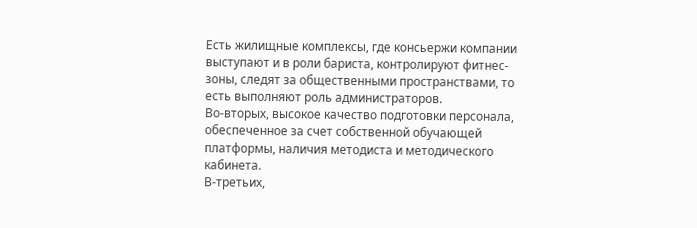Есть жилищные комплексы, где консьержи компании выступают и в роли бариста, контролируют фитнес-зоны, следят за общественными пространствами, то есть выполняют роль администраторов.
Во-вторых, высокое качество подготовки персонала, обеспеченное за счет собственной обучающей платформы, наличия методиста и методического кабинета.
В-третьих,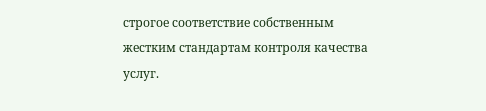строгое соответствие собственным жестким стандартам контроля качества услуг.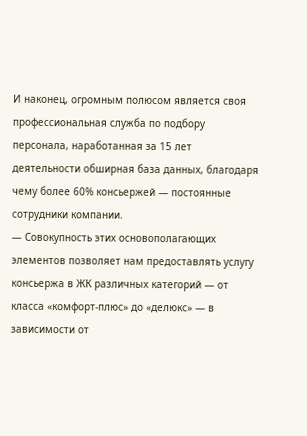И наконец, огромным полюсом является своя профессиональная служба по подбору персонала, наработанная за 15 лет деятельности обширная база данных, благодаря чему более 60% консьержей — постоянные сотрудники компании.
— Совокупность этих основополагающих элементов позволяет нам предоставлять услугу консьержа в ЖК различных категорий — от класса «комфорт-плюс» до «делюкс» — в зависимости от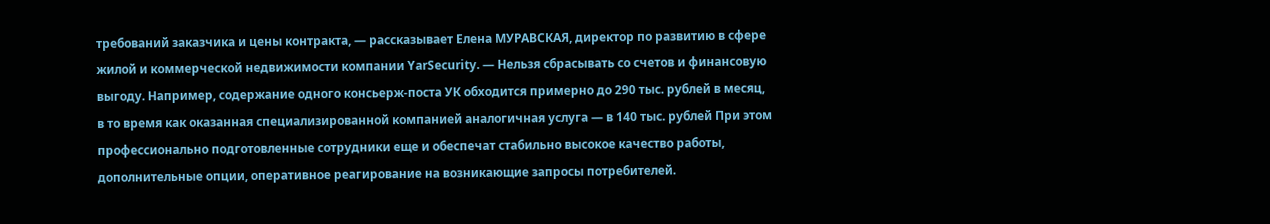требований заказчика и цены контракта, — рассказывает Елена МУРАВСКАЯ, директор по развитию в сфере жилой и коммерческой недвижимости компании YarSecurity. — Нельзя сбрасывать со счетов и финансовую выгоду. Например, содержание одного консьерж-поста УК обходится примерно до 290 тыс. рублей в месяц, в то время как оказанная специализированной компанией аналогичная услуга — в 140 тыс. рублей При этом профессионально подготовленные сотрудники еще и обеспечат стабильно высокое качество работы, дополнительные опции, оперативное реагирование на возникающие запросы потребителей.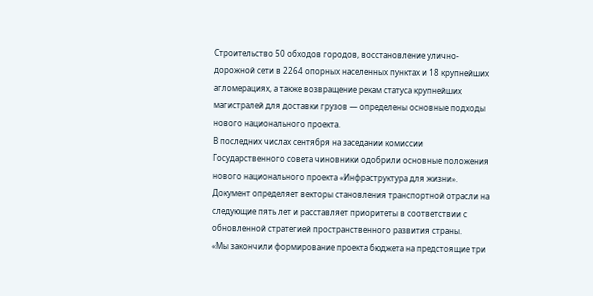Строительство 50 обходов городов, восстановление улично-дорожной сети в 2264 опорных населенных пунктах и 18 крупнейших агломерациях, а также возвращение рекам статуса крупнейших магистралей для доставки грузов — определены основные подходы нового национального проекта.
В последних числах сентября на заседании комиссии Государственного совета чиновники одобрили основные положения нового национального проекта «Инфраструктура для жизни». Документ определяет векторы становления транспортной отрасли на следующие пять лет и расставляет приоритеты в соответствии с обновленной стратегией пространственного развития страны.
«Мы закончили формирование проекта бюджета на предстоящие три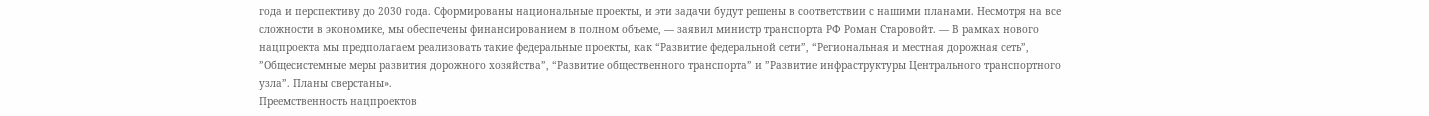года и перспективу до 2030 года. Сформированы национальные проекты, и эти задачи будут решены в соответствии с нашими планами. Несмотря на все сложности в экономике, мы обеспечены финансированием в полном объеме, — заявил министр транспорта РФ Роман Старовойт. — В рамках нового нацпроекта мы предполагаем реализовать такие федеральные проекты, как “Развитие федеральной сети”, “Региональная и местная дорожная сеть”, ”Общесистемные меры развития дорожного хозяйства”, “Развитие общественного транспорта” и ”Развитие инфраструктуры Центрального транспортного узла”. Планы сверстаны».
Преемственность нацпроектов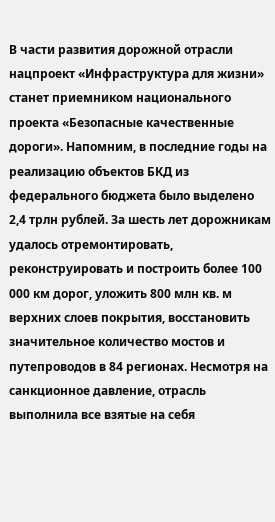В части развития дорожной отрасли нацпроект «Инфраструктура для жизни» станет приемником национального проекта «Безопасные качественные дороги». Напомним, в последние годы на реализацию объектов БКД из федерального бюджета было выделено 2,4 трлн рублей. За шесть лет дорожникам удалось отремонтировать, реконструировать и построить более 100 000 км дорог, уложить 800 млн кв. м верхних слоев покрытия, восстановить значительное количество мостов и путепроводов в 84 регионах. Несмотря на санкционное давление, отрасль выполнила все взятые на себя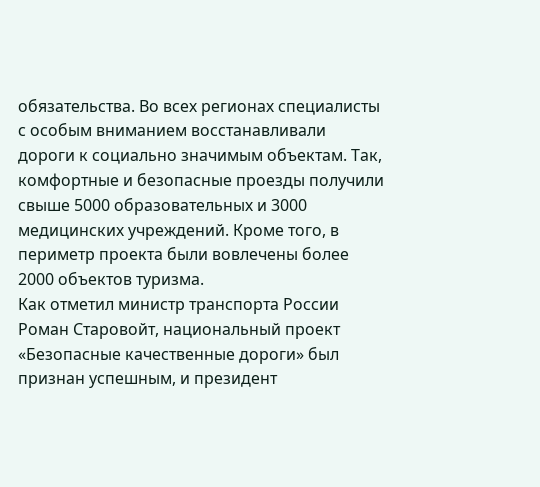обязательства. Во всех регионах специалисты с особым вниманием восстанавливали дороги к социально значимым объектам. Так, комфортные и безопасные проезды получили свыше 5000 образовательных и 3000 медицинских учреждений. Кроме того, в периметр проекта были вовлечены более 2000 объектов туризма.
Как отметил министр транспорта России Роман Старовойт, национальный проект «Безопасные качественные дороги» был признан успешным, и президент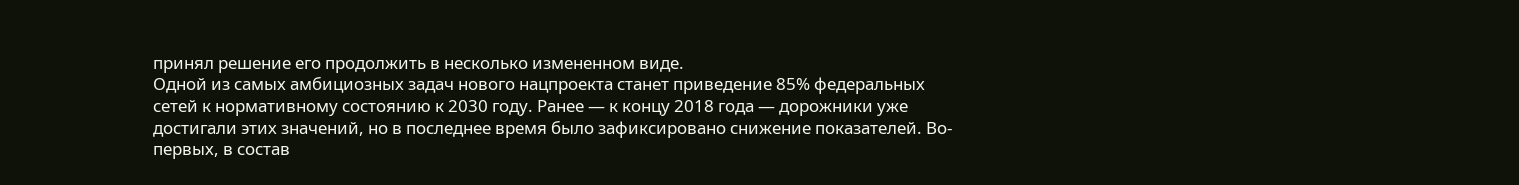принял решение его продолжить в несколько измененном виде.
Одной из самых амбициозных задач нового нацпроекта станет приведение 85% федеральных сетей к нормативному состоянию к 2030 году. Ранее — к концу 2018 года — дорожники уже достигали этих значений, но в последнее время было зафиксировано снижение показателей. Во-первых, в состав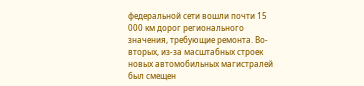федеральной сети вошли почти 15 000 км дорог регионального значения, требующие ремонта. Во-вторых, из-за масштабных строек новых автомобильных магистралей был смещен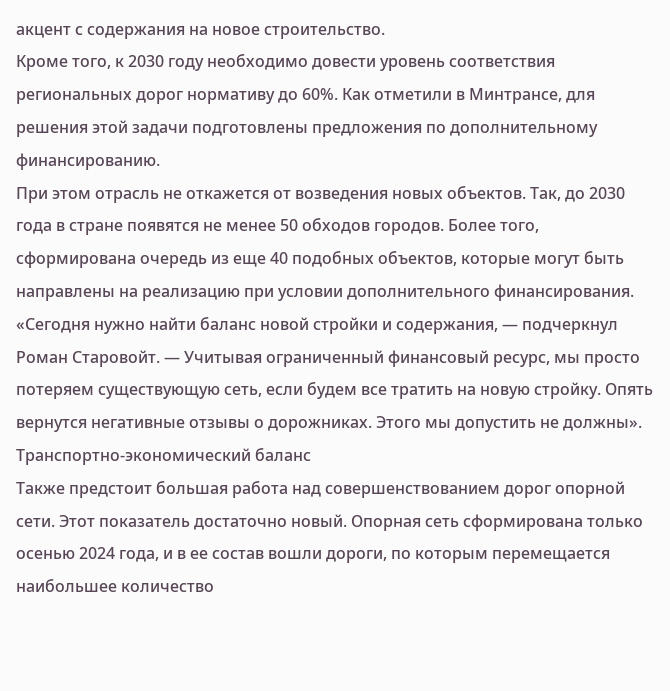акцент с содержания на новое строительство.
Кроме того, к 2030 году необходимо довести уровень соответствия региональных дорог нормативу до 60%. Как отметили в Минтрансе, для решения этой задачи подготовлены предложения по дополнительному финансированию.
При этом отрасль не откажется от возведения новых объектов. Так, до 2030 года в стране появятся не менее 50 обходов городов. Более того, сформирована очередь из еще 40 подобных объектов, которые могут быть направлены на реализацию при условии дополнительного финансирования.
«Сегодня нужно найти баланс новой стройки и содержания, — подчеркнул Роман Старовойт. — Учитывая ограниченный финансовый ресурс, мы просто потеряем существующую сеть, если будем все тратить на новую стройку. Опять вернутся негативные отзывы о дорожниках. Этого мы допустить не должны».
Транспортно-экономический баланс
Также предстоит большая работа над совершенствованием дорог опорной сети. Этот показатель достаточно новый. Опорная сеть сформирована только осенью 2024 года, и в ее состав вошли дороги, по которым перемещается наибольшее количество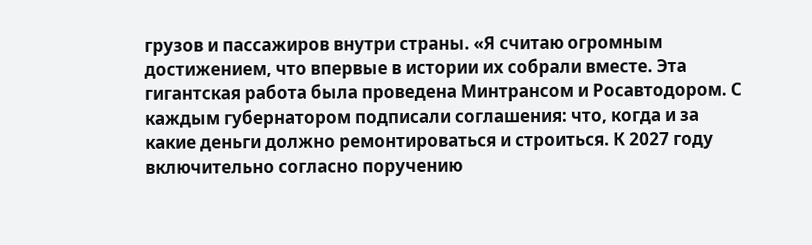грузов и пассажиров внутри страны. «Я считаю огромным достижением, что впервые в истории их собрали вместе. Эта гигантская работа была проведена Минтрансом и Росавтодором. С каждым губернатором подписали соглашения: что, когда и за какие деньги должно ремонтироваться и строиться. К 2027 году включительно согласно поручению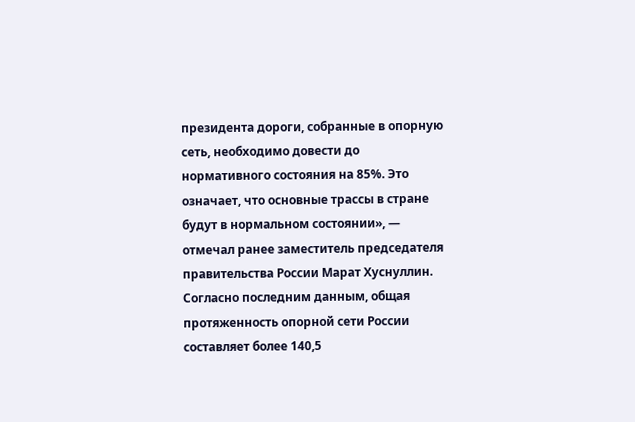президента дороги, собранные в опорную сеть, необходимо довести до нормативного состояния на 85%. Это означает, что основные трассы в стране будут в нормальном состоянии», — отмечал ранее заместитель председателя правительства России Марат Хуснуллин.
Согласно последним данным, общая протяженность опорной сети России составляет более 140,5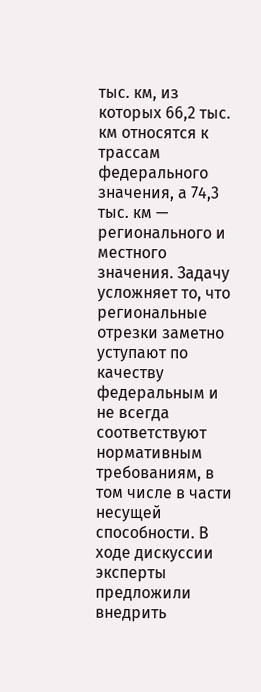тыс. км, из которых 66,2 тыс. км относятся к трассам федерального значения, а 74,3 тыс. км — регионального и местного значения. Задачу усложняет то, что региональные отрезки заметно уступают по качеству федеральным и не всегда соответствуют нормативным требованиям, в том числе в части несущей способности. В ходе дискуссии эксперты предложили внедрить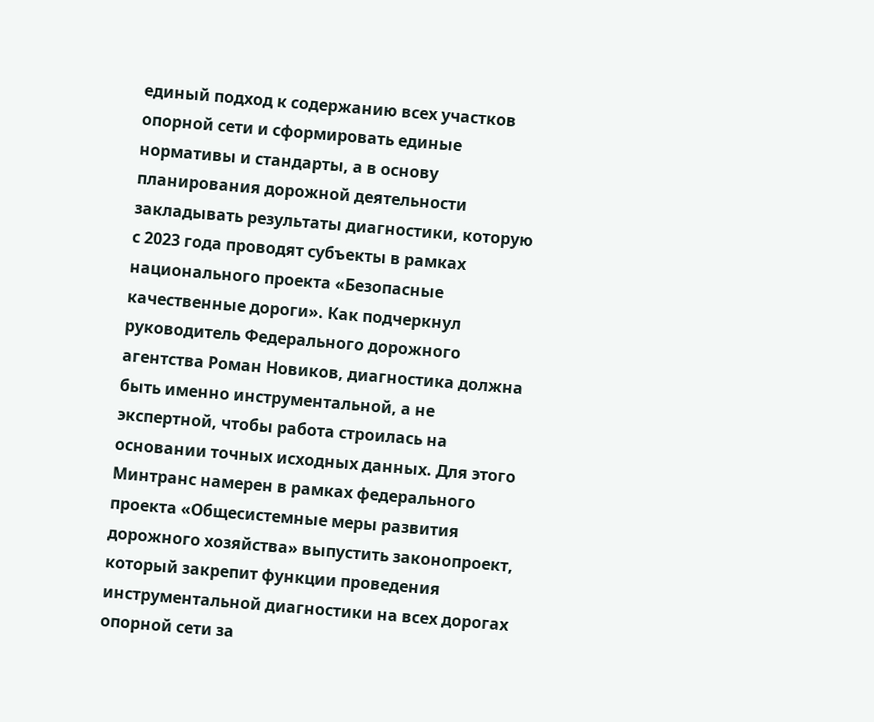единый подход к содержанию всех участков опорной сети и сформировать единые нормативы и стандарты, а в основу планирования дорожной деятельности закладывать результаты диагностики, которую с 2023 года проводят субъекты в рамках национального проекта «Безопасные качественные дороги». Как подчеркнул руководитель Федерального дорожного агентства Роман Новиков, диагностика должна быть именно инструментальной, а не экспертной, чтобы работа строилась на основании точных исходных данных. Для этого Минтранс намерен в рамках федерального проекта «Общесистемные меры развития дорожного хозяйства» выпустить законопроект, который закрепит функции проведения инструментальной диагностики на всех дорогах опорной сети за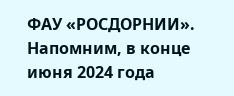ФАУ «РОСДОРНИИ».
Напомним, в конце июня 2024 года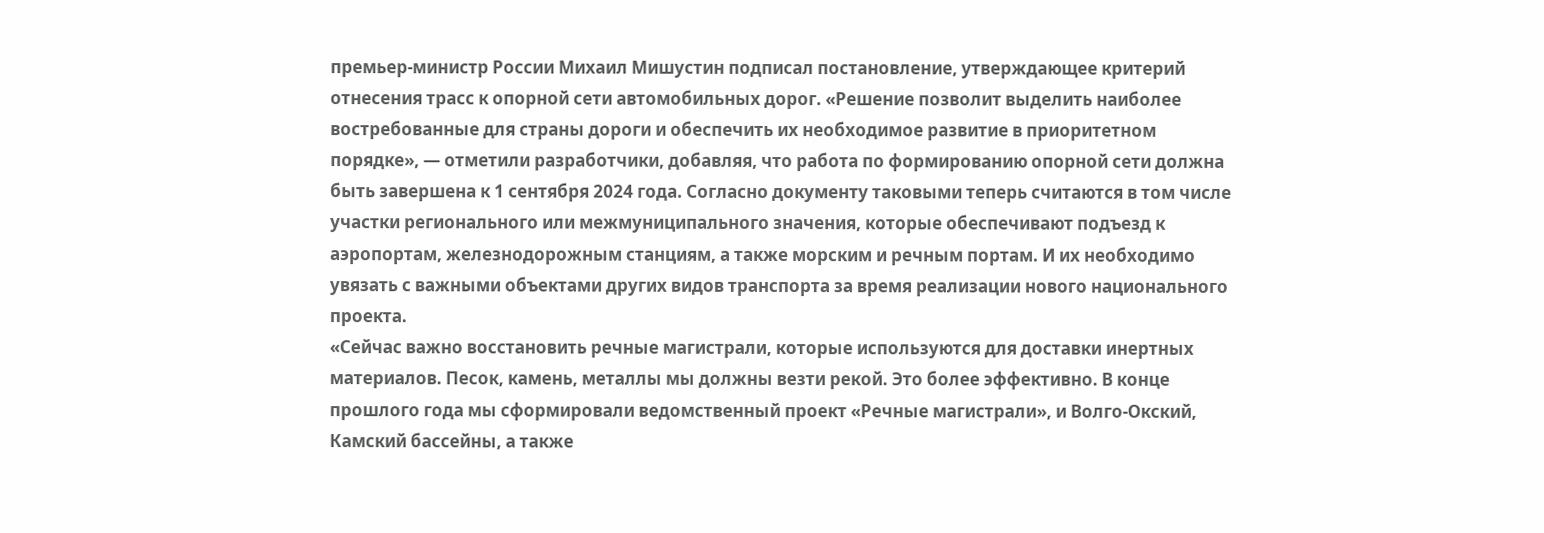премьер-министр России Михаил Мишустин подписал постановление, утверждающее критерий отнесения трасс к опорной сети автомобильных дорог. «Решение позволит выделить наиболее востребованные для страны дороги и обеспечить их необходимое развитие в приоритетном порядке», — отметили разработчики, добавляя, что работа по формированию опорной сети должна быть завершена к 1 сентября 2024 года. Согласно документу таковыми теперь считаются в том числе участки регионального или межмуниципального значения, которые обеспечивают подъезд к аэропортам, железнодорожным станциям, а также морским и речным портам. И их необходимо увязать с важными объектами других видов транспорта за время реализации нового национального проекта.
«Сейчас важно восстановить речные магистрали, которые используются для доставки инертных материалов. Песок, камень, металлы мы должны везти рекой. Это более эффективно. В конце прошлого года мы сформировали ведомственный проект «Речные магистрали», и Волго-Окский, Камский бассейны, а также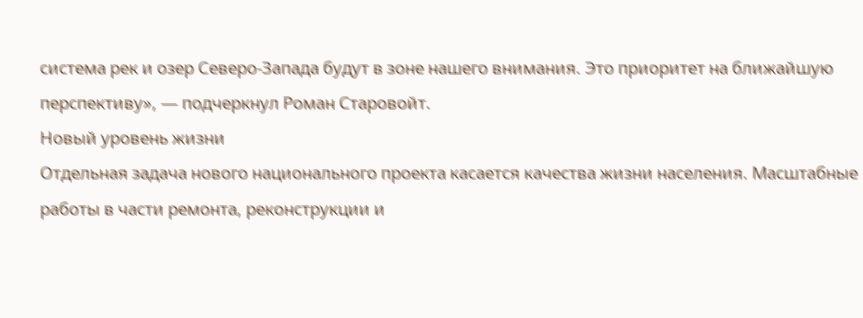система рек и озер Северо-Запада будут в зоне нашего внимания. Это приоритет на ближайшую перспективу», — подчеркнул Роман Старовойт.
Новый уровень жизни
Отдельная задача нового национального проекта касается качества жизни населения. Масштабные работы в части ремонта, реконструкции и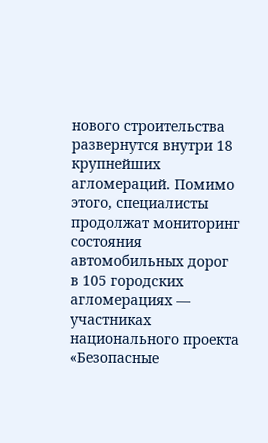нового строительства развернутся внутри 18 крупнейших агломераций. Помимо этого, специалисты продолжат мониторинг состояния автомобильных дорог в 105 городских агломерациях — участниках национального проекта «Безопасные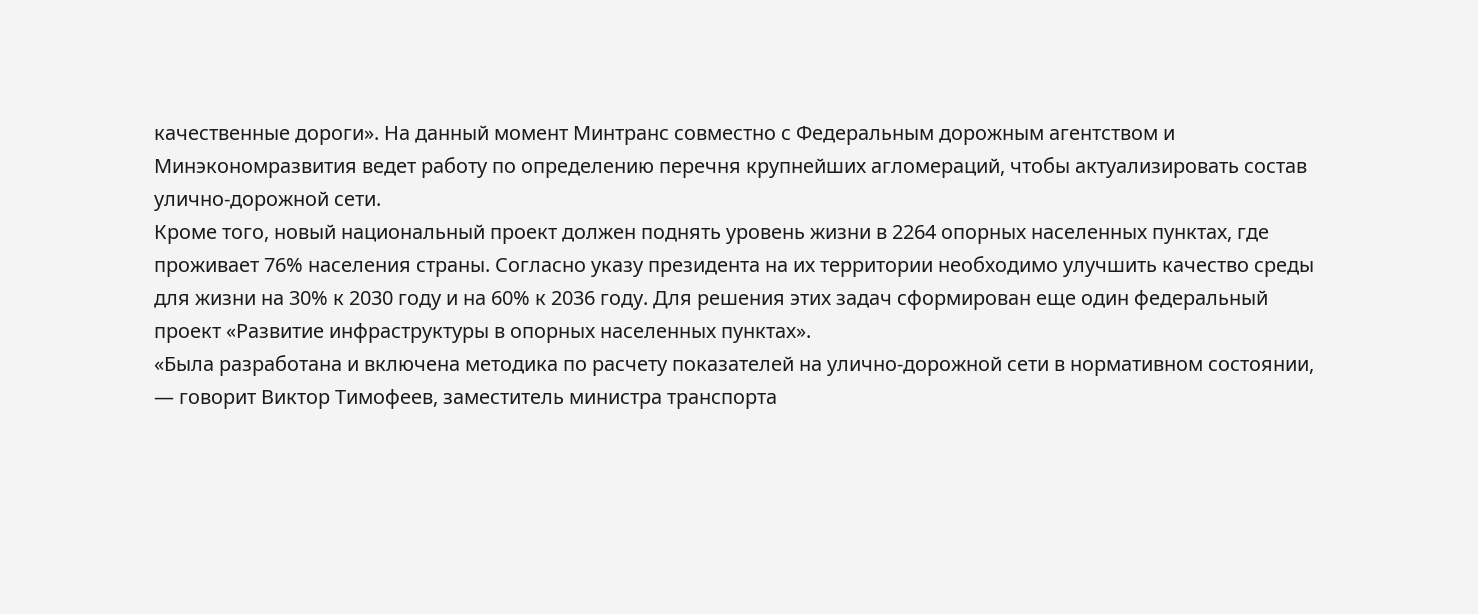качественные дороги». На данный момент Минтранс совместно с Федеральным дорожным агентством и Минэкономразвития ведет работу по определению перечня крупнейших агломераций, чтобы актуализировать состав улично-дорожной сети.
Кроме того, новый национальный проект должен поднять уровень жизни в 2264 опорных населенных пунктах, где проживает 76% населения страны. Согласно указу президента на их территории необходимо улучшить качество среды для жизни на 30% к 2030 году и на 60% к 2036 году. Для решения этих задач сформирован еще один федеральный проект «Развитие инфраструктуры в опорных населенных пунктах».
«Была разработана и включена методика по расчету показателей на улично-дорожной сети в нормативном состоянии, — говорит Виктор Тимофеев, заместитель министра транспорта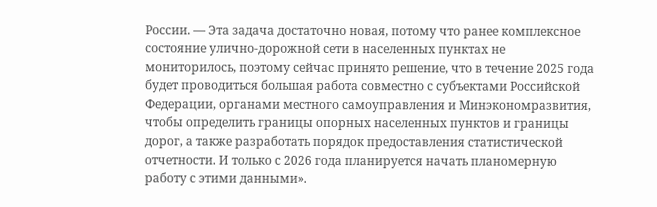России. — Эта задача достаточно новая, потому что ранее комплексное состояние улично-дорожной сети в населенных пунктах не мониторилось, поэтому сейчас принято решение, что в течение 2025 года будет проводиться большая работа совместно с субъектами Российской Федерации, органами местного самоуправления и Минэкономразвития, чтобы определить границы опорных населенных пунктов и границы дорог, а также разработать порядок предоставления статистической отчетности. И только с 2026 года планируется начать планомерную работу с этими данными».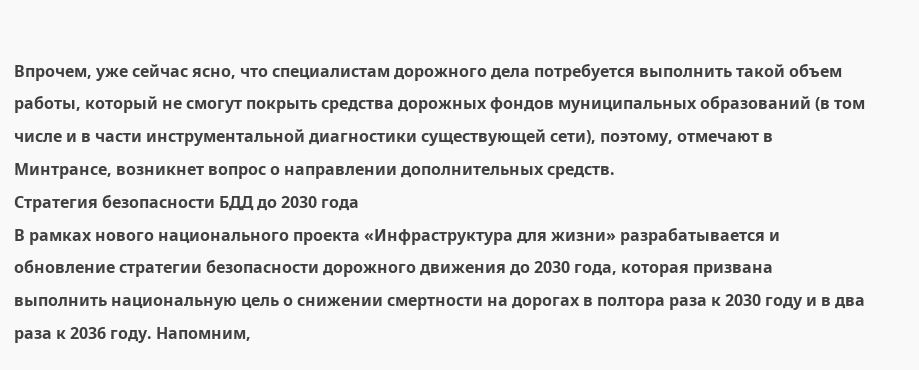Впрочем, уже сейчас ясно, что специалистам дорожного дела потребуется выполнить такой объем работы, который не смогут покрыть средства дорожных фондов муниципальных образований (в том числе и в части инструментальной диагностики существующей сети), поэтому, отмечают в Минтрансе, возникнет вопрос о направлении дополнительных средств.
Стратегия безопасности БДД до 2030 года
В рамках нового национального проекта «Инфраструктура для жизни» разрабатывается и обновление стратегии безопасности дорожного движения до 2030 года, которая призвана выполнить национальную цель о снижении смертности на дорогах в полтора раза к 2030 году и в два раза к 2036 году. Напомним,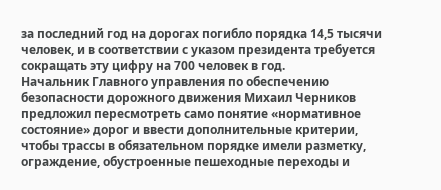за последний год на дорогах погибло порядка 14,5 тысячи человек, и в соответствии с указом президента требуется сокращать эту цифру на 700 человек в год.
Начальник Главного управления по обеспечению безопасности дорожного движения Михаил Черников предложил пересмотреть само понятие «нормативное состояние» дорог и ввести дополнительные критерии, чтобы трассы в обязательном порядке имели разметку, ограждение, обустроенные пешеходные переходы и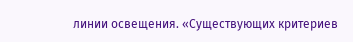линии освещения. «Существующих критериев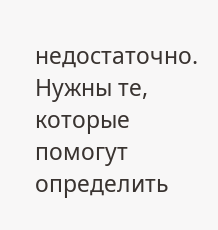недостаточно. Нужны те, которые помогут определить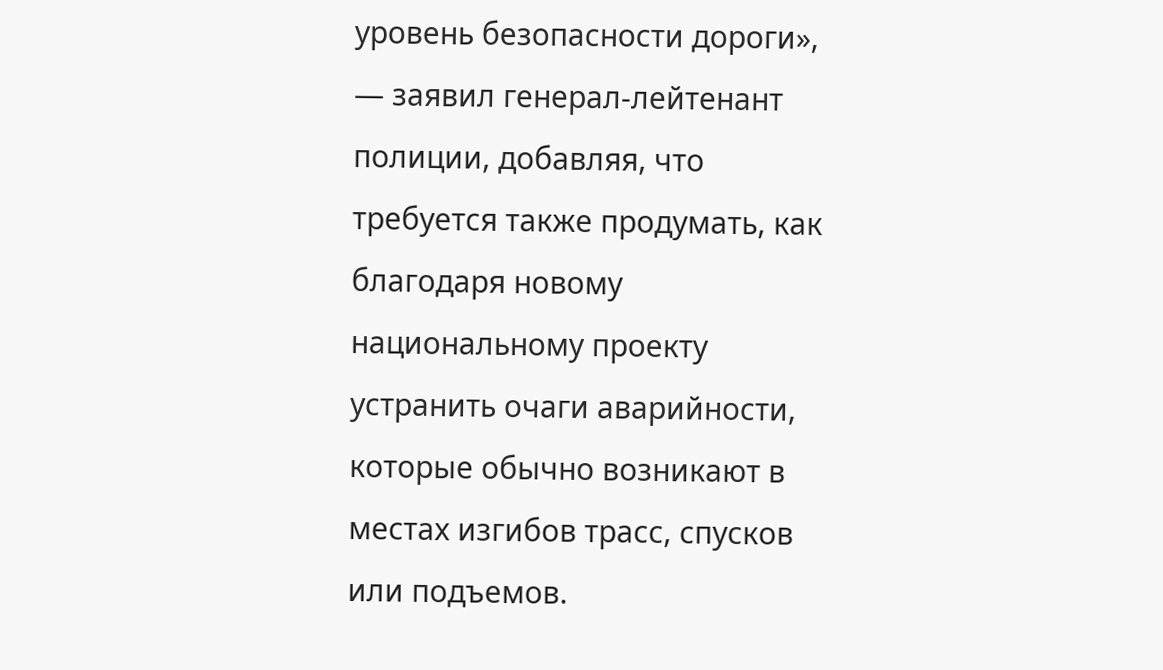уровень безопасности дороги», — заявил генерал-лейтенант полиции, добавляя, что требуется также продумать, как благодаря новому национальному проекту устранить очаги аварийности, которые обычно возникают в местах изгибов трасс, спусков или подъемов.